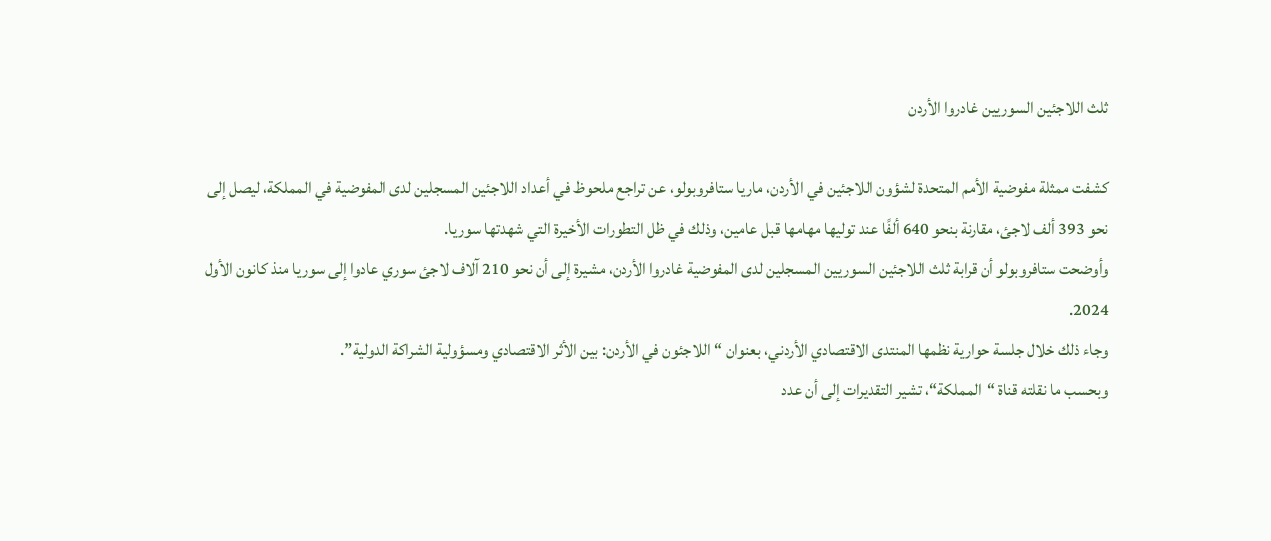ثلث اللاجئين السوريين غادروا الأردن

كشفت ممثلة مفوضية الأمم المتحدة لشؤون اللاجئين في الأردن، ماريا ستافروبولو، عن تراجع ملحوظ في أعداد اللاجئين المسجلين لدى المفوضية في المملكة، ليصل إلى نحو 393 ألف لاجئ، مقارنة بنحو 640 ألفًا عند توليها مهامها قبل عامين، وذلك في ظل التطورات الأخيرة التي شهدتها سوريا.
وأوضحت ستافروبولو أن قرابة ثلث اللاجئين السوريين المسجلين لدى المفوضية غادروا الأردن، مشيرة إلى أن نحو 210 آلاف لاجئ سوري عادوا إلى سوريا منذ كانون الأول 2024.
وجاء ذلك خلال جلسة حوارية نظمها المنتدى الاقتصادي الأردني، بعنوان “اللاجئون في الأردن: بين الأثر الاقتصادي ومسؤولية الشراكة الدولية”.
وبحسب ما نقلته قناة “المملكة“، تشير التقديرات إلى أن عدد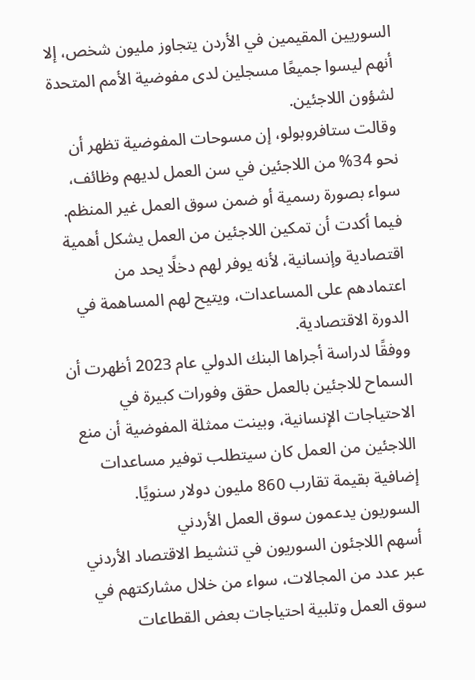السوريين المقيمين في الأردن يتجاوز مليون شخص، إلا أنهم ليسوا جميعًا مسجلين لدى مفوضية الأمم المتحدة لشؤون اللاجئين.
وقالت ستافروبولو، إن مسوحات المفوضية تظهر أن نحو 34% من اللاجئين في سن العمل لديهم وظائف، سواء بصورة رسمية أو ضمن سوق العمل غير المنظم.
فيما أكدت أن تمكين اللاجئين من العمل يشكل أهمية اقتصادية وإنسانية، لأنه يوفر لهم دخلًا يحد من اعتمادهم على المساعدات، ويتيح لهم المساهمة في الدورة الاقتصادية.
ووفقًا لدراسة أجراها البنك الدولي عام 2023 أظهرت أن السماح للاجئين بالعمل حقق وفورات كبيرة في الاحتياجات الإنسانية، وبينت ممثلة المفوضية أن منع اللاجئين من العمل كان سيتطلب توفير مساعدات إضافية بقيمة تقارب 860 مليون دولار سنويًا.
السوريون يدعمون سوق العمل الأردني
أسهم اللاجئون السوريون في تنشيط الاقتصاد الأردني عبر عدد من المجالات، سواء من خلال مشاركتهم في سوق العمل وتلبية احتياجات بعض القطاعات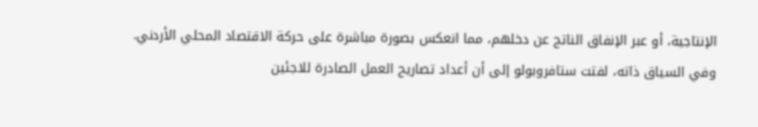الإنتاجية، أو عبر الإنفاق الناتج عن دخلهم، مما انعكس بصورة مباشرة على حركة الاقتصاد المحلي الأردني.
وفي السياق ذاته، لفتت ستافروبولو إلى أن أعداد تصاريح العمل الصادرة للاجئين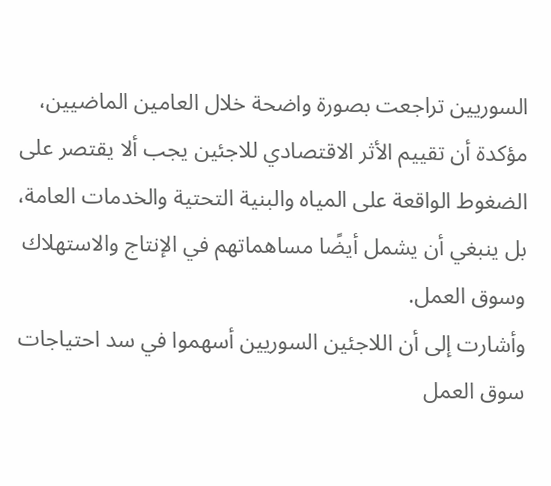السوريين تراجعت بصورة واضحة خلال العامين الماضيين، مؤكدة أن تقييم الأثر الاقتصادي للاجئين يجب ألا يقتصر على الضغوط الواقعة على المياه والبنية التحتية والخدمات العامة، بل ينبغي أن يشمل أيضًا مساهماتهم في الإنتاج والاستهلاك وسوق العمل.
وأشارت إلى أن اللاجئين السوريين أسهموا في سد احتياجات سوق العمل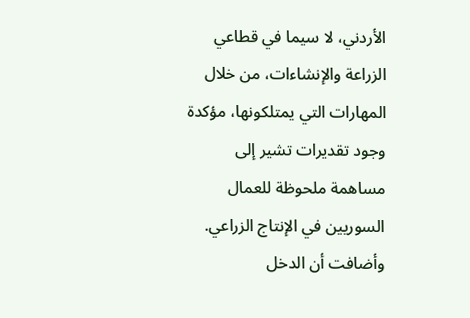الأردني، لا سيما في قطاعي الزراعة والإنشاءات، من خلال المهارات التي يمتلكونها، مؤكدة وجود تقديرات تشير إلى مساهمة ملحوظة للعمال السوريين في الإنتاج الزراعي.
وأضافت أن الدخل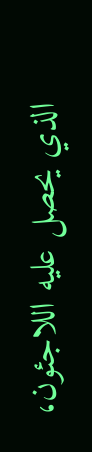الذي يحصل عليه اللاجئون،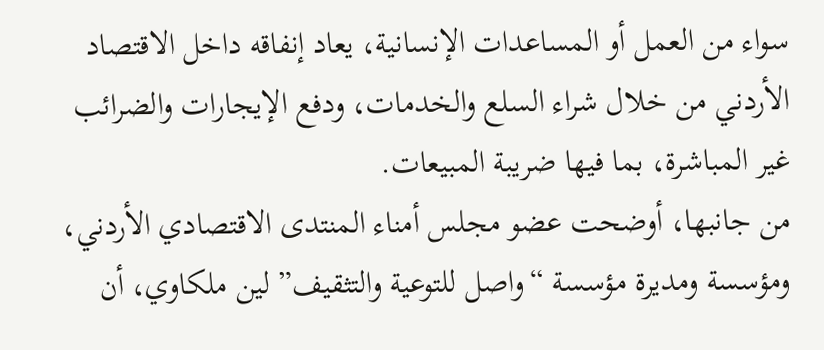سواء من العمل أو المساعدات الإنسانية، يعاد إنفاقه داخل الاقتصاد الأردني من خلال شراء السلع والخدمات، ودفع الإيجارات والضرائب غير المباشرة، بما فيها ضريبة المبيعات.
من جانبها، أوضحت عضو مجلس أمناء المنتدى الاقتصادي الأردني، ومؤسسة ومديرة مؤسسة “واصل للتوعية والتثقيف” لين ملكاوي، أن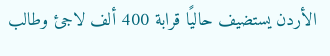الأردن يستضيف حاليًا قرابة 400 ألف لاجئ وطالب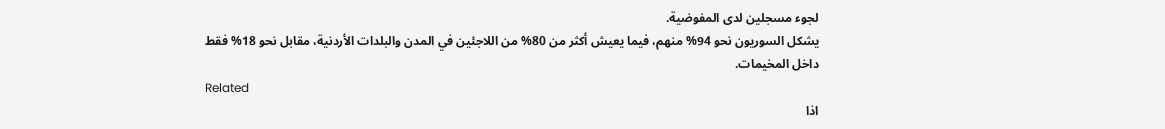لجوء مسجلين لدى المفوضية.
يشكل السوريون نحو 94% منهم، فيما يعيش أكثر من 80% من اللاجئين في المدن والبلدات الأردنية، مقابل نحو 18% فقط داخل المخيمات.
Related
اذا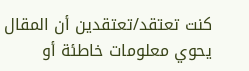كنت تعتقد/تعتقدين أن المقال يحوي معلومات خاطئة أو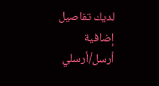لديك تفاصيل إضافية أرسل/أرسلي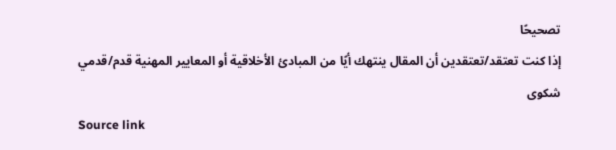تصحيحًا
إذا كنت تعتقد/تعتقدين أن المقال ينتهك أيًا من المبادئ الأخلاقية أو المعايير المهنية قدم/قدمي شكوى
Source link